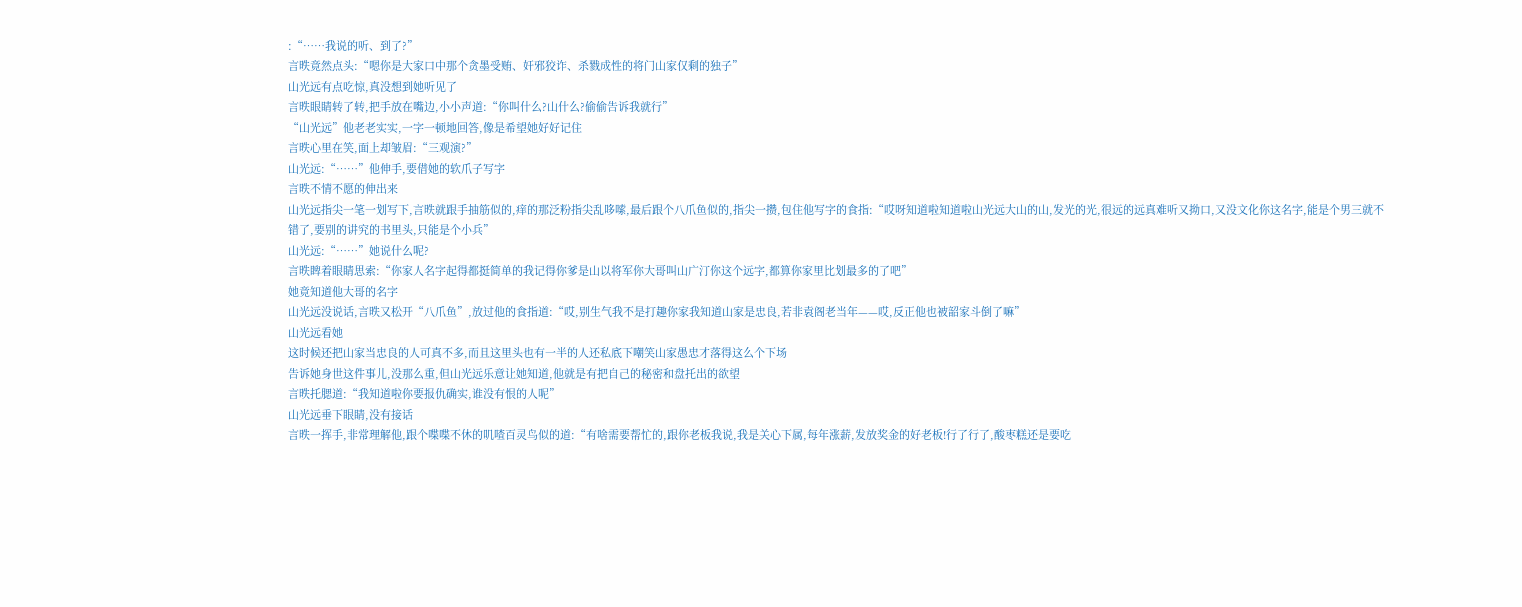:“……我说的听、到了?”
言昳竟然点头:“嗯你是大家口中那个贪墨受贿、奸邪狡诈、杀戮成性的将门山家仅剩的独子”
山光远有点吃惊,真没想到她听见了
言昳眼睛转了转,把手放在嘴边,小小声道:“你叫什么?山什么?偷偷告诉我就行”
“山光远”他老老实实,一字一顿地回答,像是希望她好好记住
言昳心里在笑,面上却皱眉:“三观演?”
山光远:“……”他伸手,要借她的软爪子写字
言昳不情不愿的伸出来
山光远指尖一笔一划写下,言昳就跟手抽筋似的,痒的那泛粉指尖乱哆嗦,最后跟个八爪鱼似的,指尖一攒,包住他写字的食指:“哎呀知道啦知道啦山光远大山的山,发光的光,很远的远真难听又拗口,又没文化你这名字,能是个男三就不错了,要别的讲究的书里头,只能是个小兵”
山光远:“……”她说什么呢?
言昳睥着眼睛思索:“你家人名字起得都挺简单的我记得你爹是山以将军你大哥叫山广汀你这个远字,都算你家里比划最多的了吧”
她竟知道他大哥的名字
山光远没说话,言昳又松开“八爪鱼”,放过他的食指道:“哎,别生气我不是打趣你家我知道山家是忠良,若非袁阁老当年——哎,反正他也被韶家斗倒了嘛”
山光远看她
这时候还把山家当忠良的人可真不多,而且这里头也有一半的人还私底下嘲笑山家愚忠才落得这么个下场
告诉她身世这件事儿,没那么重,但山光远乐意让她知道,他就是有把自己的秘密和盘托出的欲望
言昳托腮道:“我知道啦你要报仇确实,谁没有恨的人呢”
山光远垂下眼睛,没有接话
言昳一挥手,非常理解他,跟个喋喋不休的叽喳百灵鸟似的道:“有啥需要帮忙的,跟你老板我说,我是关心下属,每年涨薪,发放奖金的好老板!行了行了,酸枣糕还是要吃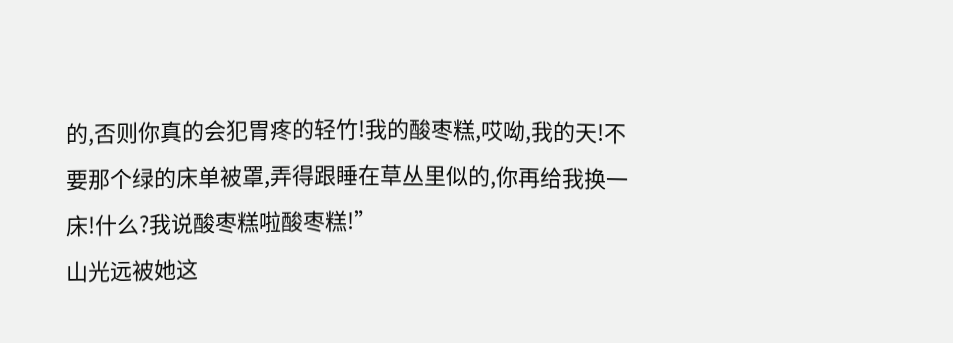的,否则你真的会犯胃疼的轻竹!我的酸枣糕,哎呦,我的天!不要那个绿的床单被罩,弄得跟睡在草丛里似的,你再给我换一床!什么?我说酸枣糕啦酸枣糕!”
山光远被她这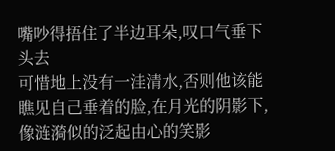嘴吵得捂住了半边耳朵,叹口气垂下头去
可惜地上没有一洼清水,否则他该能瞧见自己垂着的脸,在月光的阴影下,像涟漪似的泛起由心的笑影